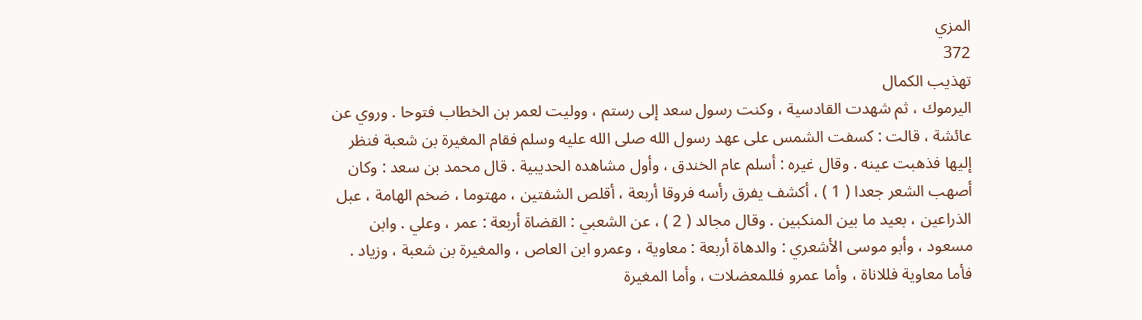المزي
372
تهذيب الكمال
اليرموك ، ثم شهدت القادسية ، وكنت رسول سعد إلى رستم ، ووليت لعمر بن الخطاب فتوحا . وروي عن عائشة ، قالت : كسفت الشمس على عهد رسول الله صلى الله عليه وسلم فقام المغيرة بن شعبة فنظر إليها فذهبت عينه . وقال غيره : أسلم عام الخندق ، وأول مشاهده الحديبية . قال محمد بن سعد : وكان أصهب الشعر جعدا ( 1 ) ، أكشف يفرق رأسه فروقا أربعة ، أقلص الشفتين ، مهتوما ، ضخم الهامة ، عبل الذراعين ، بعيد ما بين المنكبين . وقال مجالد ( 2 ) ، عن الشعبي : القضاة أربعة : عمر ، وعلي . وابن مسعود ، وأبو موسى الأشعري : والدهاة أربعة : معاوية ، وعمرو ابن العاص ، والمغيرة بن شعبة ، وزياد . فأما معاوية فللاناة ، وأما عمرو فللمعضلات ، وأما المغيرة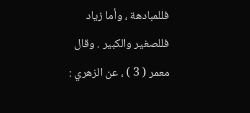فللمبادهة ، وأما زياد فللصغير والكبير . وقال معمر ( 3 ) ، عن الزهري :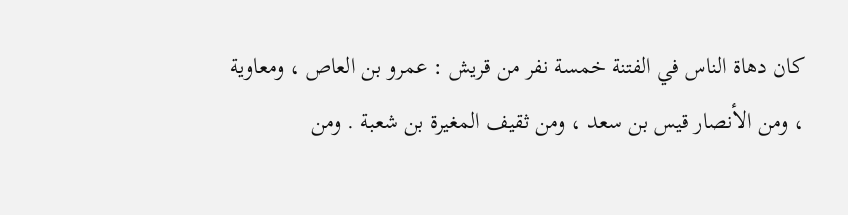كان دهاة الناس في الفتنة خمسة نفر من قريش : عمرو بن العاص ، ومعاوية ، ومن الأنصار قيس بن سعد ، ومن ثقيف المغيرة بن شعبة . ومن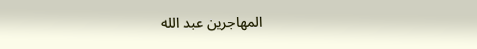المهاجرين عبد الله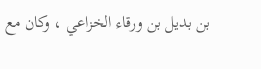بن بديل بن ورقاء الخزاعي ، وكان مع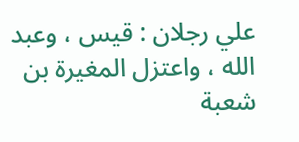علي رجلان : قيس ، وعبد الله ، واعتزل المغيرة بن شعبة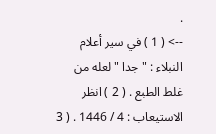.
--> ( 1 ) في سير أعلام النبلاء : " جدا " لعله من غلط الطبع . ( 2 ) انظر الاستيعاب : 4 / 1446 . ( 3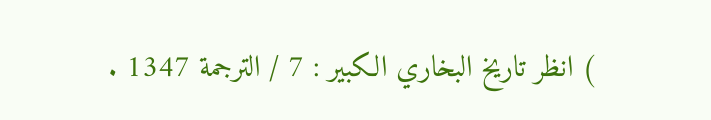) انظر تاريخ البخاري الكبير : 7 / الترجمة 1347 .